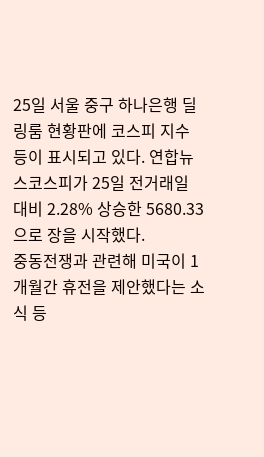25일 서울 중구 하나은행 딜링룸 현황판에 코스피 지수 등이 표시되고 있다. 연합뉴스코스피가 25일 전거래일 대비 2.28% 상승한 5680.33으로 장을 시작했다.
중동전쟁과 관련해 미국이 1개월간 휴전을 제안했다는 소식 등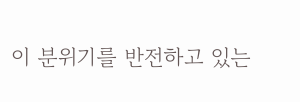이 분위기를 반전하고 있는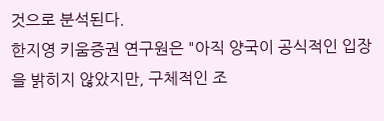것으로 분석된다.
한지영 키움증권 연구원은 "아직 양국이 공식적인 입장을 밝히지 않았지만, 구체적인 조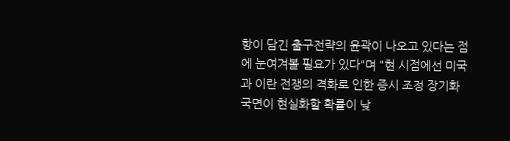항이 담긴 출구전략의 윤곽이 나오고 있다는 점에 눈여겨볼 필요가 있다"며 "현 시점에선 미국과 이란 전쟁의 격화로 인한 증시 조정 장기화 국면이 현실화할 확률이 낮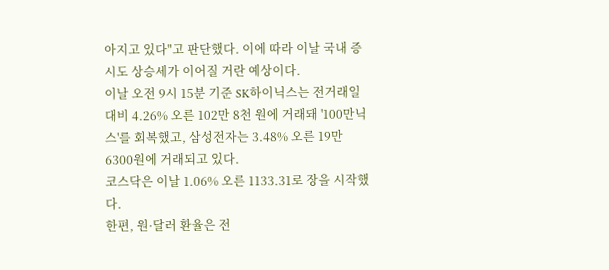아지고 있다"고 판단했다. 이에 따라 이날 국내 증시도 상승세가 이어질 거란 예상이다.
이날 오전 9시 15분 기준 SK하이닉스는 전거래일 대비 4.26% 오른 102만 8천 원에 거래돼 '100만닉스'를 회복했고, 삼성전자는 3.48% 오른 19만 6300원에 거래되고 있다.
코스닥은 이날 1.06% 오른 1133.31로 장을 시작했다.
한편, 원·달러 환율은 전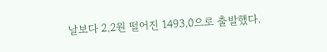날보다 2.2원 떨어진 1493.0으로 출발했다.